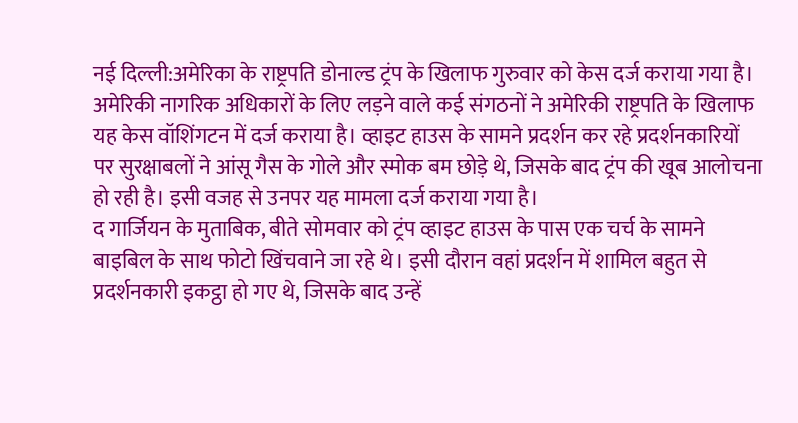नई दिल्ली:अमेरिका के राष्ट्रपति डोनाल्ड ट्रंप के खिलाफ गुरुवार को केस दर्ज कराया गया है। अमेरिकी नागरिक अधिकारों के लिए लड़ने वाले कई संगठनों ने अमेरिकी राष्ट्रपति के खिलाफ यह केस वॉशिंगटन में दर्ज कराया है। व्हाइट हाउस के सामने प्रदर्शन कर रहे प्रदर्शनकारियों पर सुरक्षाबलों ने आंसू गैस के गोले और स्मोक बम छोड़े थे, जिसके बाद ट्रंप की खूब आलोचना हो रही है। इसी वजह से उनपर यह मामला दर्ज कराया गया है।
द गार्जियन के मुताबिक, बीते सोमवार को ट्रंप व्हाइट हाउस के पास एक चर्च के सामने बाइबिल के साथ फोटो खिंचवाने जा रहे थे। इसी दौरान वहां प्रदर्शन में शामिल बहुत से प्रदर्शनकारी इकट्ठा हो गए थे, जिसके बाद उन्हें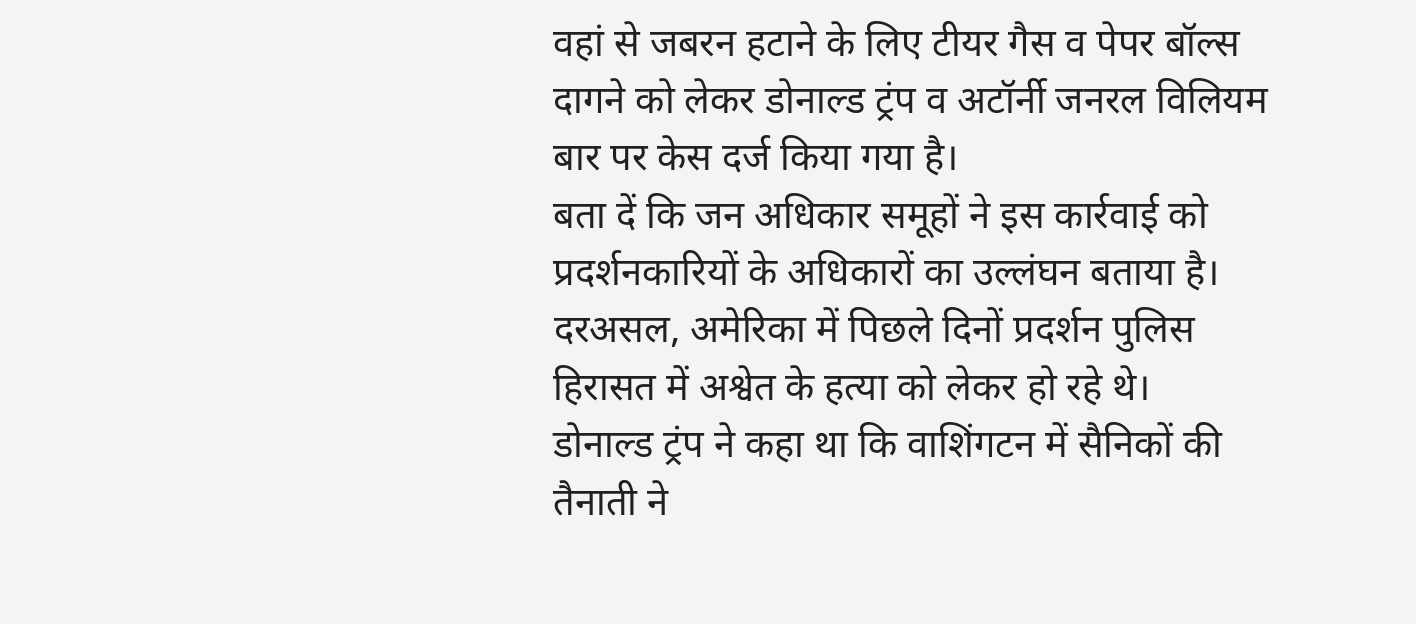वहां से जबरन हटाने के लिए टीयर गैस व पेपर बॉल्स दागने को लेकर डोनाल्ड ट्रंप व अटॉर्नी जनरल विलियम बार पर केस दर्ज किया गया है।
बता दें कि जन अधिकार समूहों ने इस कार्रवाई को प्रदर्शनकारियों के अधिकारों का उल्लंघन बताया है। दरअसल, अमेरिका में पिछले दिनों प्रदर्शन पुलिस हिरासत में अश्वेत के हत्या को लेकर हो रहे थे।
डोनाल्ड ट्रंप ने कहा था कि वाशिंगटन में सैनिकों की तैनाती ने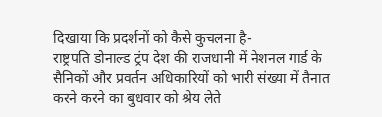दिखाया कि प्रदर्शनों को कैसे कुचलना है-
राष्ट्रपति डोनाल्ड ट्रंप देश की राजधानी में नेशनल गार्ड के सैनिकों और प्रवर्तन अधिकारियों को भारी संख्या में तैनात करने करने का बुधवार को श्रेय लेते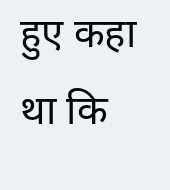हुए कहा था कि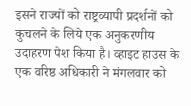इसने राज्यों को राष्ट्रव्यापी प्रदर्शनों को कुचलने के लिये एक अनुकरणीय उदाहरण पेश किया है। व्हाइट हाउस के एक वरिष्ठ अधिकारी ने मंगलवार को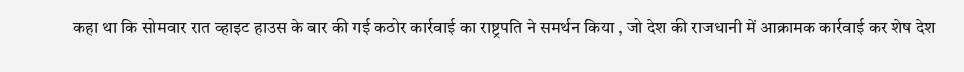कहा था कि सोमवार रात व्हाइट हाउस के बार की गई कठोर कार्रवाई का राष्ट्रपति ने समर्थन किया , जो देश की राजधानी में आक्रामक कार्रवाई कर शेष देश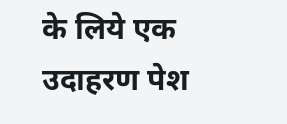के लिये एक उदाहरण पेश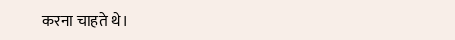करना चाहते थे।